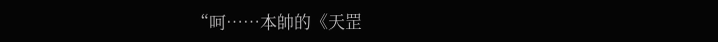“呵……本帥的《天罡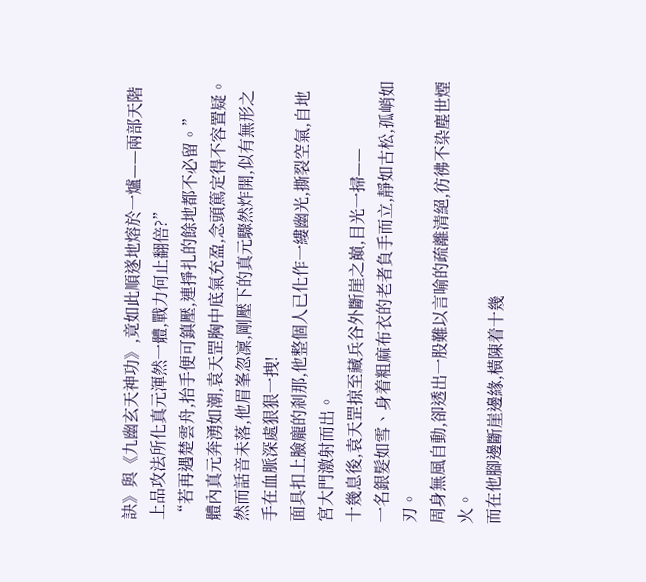訣》與《九幽玄天神功》,竟如此順遂地熔於一爐——兩部天階上品攻法所化真元渾然一體,戰力何止翻倍?”
“若再遇楚雲舟,抬手便可鎮壓,連掙扎的餘地都不必留。”
體內真元奔湧如潮,袁天罡胸中底氣充盈,念頭篤定得不容置疑。
然而話音未落,他眉峯忽凜,剛壓下的真元驟然炸開,似有無形之手在血脈深處狠狠一拽!
面具扣上臉龐的剎那,他整個人已化作一縷幽光,撕裂空氣,自地宮大門激射而出。
十幾息後,袁天罡掠至藏兵谷外斷崖之巔,目光一掃——
一名銀髮如雪、身着粗麻布衣的老者負手而立,靜如古松,孤峭如刃。
周身無風自動,卻透出一股難以言喻的疏離清絕,彷彿不染塵世煙火。
而在他腳邊斷崖邊緣,橫陳着十幾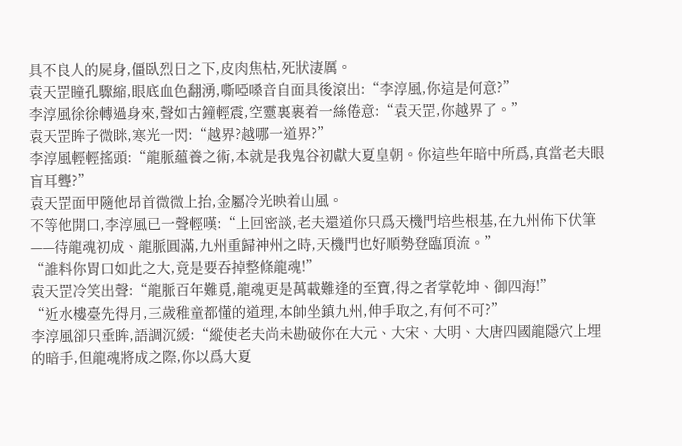具不良人的屍身,僵臥烈日之下,皮肉焦枯,死狀淒厲。
袁天罡瞳孔驟縮,眼底血色翻湧,嘶啞嗓音自面具後滾出:“李淳風,你這是何意?”
李淳風徐徐轉過身來,聲如古鐘輕震,空靈裏裹着一絲倦意:“袁天罡,你越界了。”
袁天罡眸子微眯,寒光一閃:“越界?越哪一道界?”
李淳風輕輕搖頭:“龍脈蘊養之術,本就是我鬼谷初獻大夏皇朝。你這些年暗中所爲,真當老夫眼盲耳聾?”
袁天罡面甲隨他昂首微微上抬,金屬冷光映着山風。
不等他開口,李淳風已一聲輕嘆:“上回密談,老夫還道你只爲天機門培些根基,在九州佈下伏筆——待龍魂初成、龍脈圓滿,九州重歸神州之時,天機門也好順勢登臨頂流。”
“誰料你胃口如此之大,竟是要吞掉整條龍魂!”
袁天罡冷笑出聲:“龍脈百年難覓,龍魂更是萬載難逢的至寶,得之者掌乾坤、御四海!”
“近水樓臺先得月,三歲稚童都懂的道理,本帥坐鎮九州,伸手取之,有何不可?”
李淳風卻只垂眸,語調沉緩:“縱使老夫尚未勘破你在大元、大宋、大明、大唐四國龍隱穴上埋的暗手,但龍魂將成之際,你以爲大夏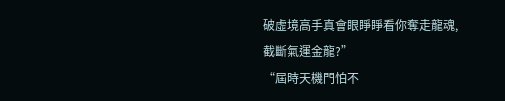破虛境高手真會眼睜睜看你奪走龍魂,截斷氣運金龍?”
“屆時天機門怕不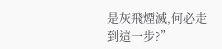是灰飛煙滅,何必走到這一步?”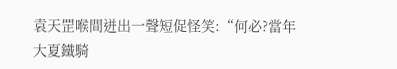袁天罡喉間迸出一聲短促怪笑:“何必?當年大夏鐵騎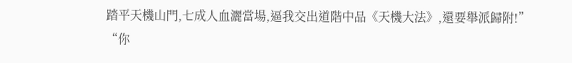踏平天機山門,七成人血灑當場,逼我交出道階中品《天機大法》,還要舉派歸附!”
“你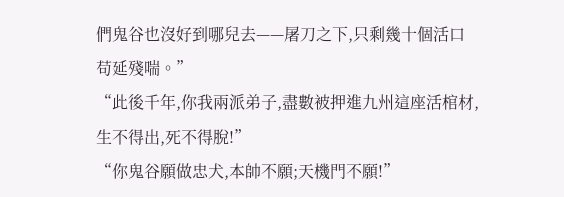們鬼谷也沒好到哪兒去——屠刀之下,只剩幾十個活口苟延殘喘。”
“此後千年,你我兩派弟子,盡數被押進九州這座活棺材,生不得出,死不得脫!”
“你鬼谷願做忠犬,本帥不願;天機門不願!”